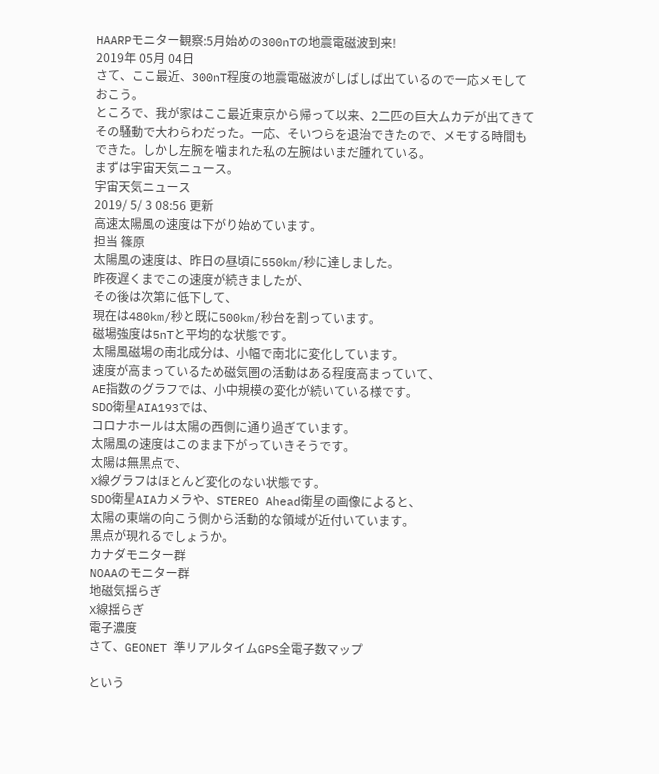HAARPモニター観察:5月始めの300nTの地震電磁波到来!
2019年 05月 04日
さて、ここ最近、300nT程度の地震電磁波がしばしば出ているので一応メモしておこう。
ところで、我が家はここ最近東京から帰って以来、2二匹の巨大ムカデが出てきてその騒動で大わらわだった。一応、そいつらを退治できたので、メモする時間もできた。しかし左腕を噛まれた私の左腕はいまだ腫れている。
まずは宇宙天気ニュース。
宇宙天気ニュース
2019/ 5/ 3 08:56 更新
高速太陽風の速度は下がり始めています。
担当 篠原
太陽風の速度は、昨日の昼頃に550km/秒に達しました。
昨夜遅くまでこの速度が続きましたが、
その後は次第に低下して、
現在は480km/秒と既に500km/秒台を割っています。
磁場強度は5nTと平均的な状態です。
太陽風磁場の南北成分は、小幅で南北に変化しています。
速度が高まっているため磁気圏の活動はある程度高まっていて、
AE指数のグラフでは、小中規模の変化が続いている様です。
SDO衛星AIA193では、
コロナホールは太陽の西側に通り過ぎています。
太陽風の速度はこのまま下がっていきそうです。
太陽は無黒点で、
X線グラフはほとんど変化のない状態です。
SDO衛星AIAカメラや、STEREO Ahead衛星の画像によると、
太陽の東端の向こう側から活動的な領域が近付いています。
黒点が現れるでしょうか。
カナダモニター群
NOAAのモニター群
地磁気揺らぎ
X線揺らぎ
電子濃度
さて、GEONET 準リアルタイムGPS全電子数マップ

という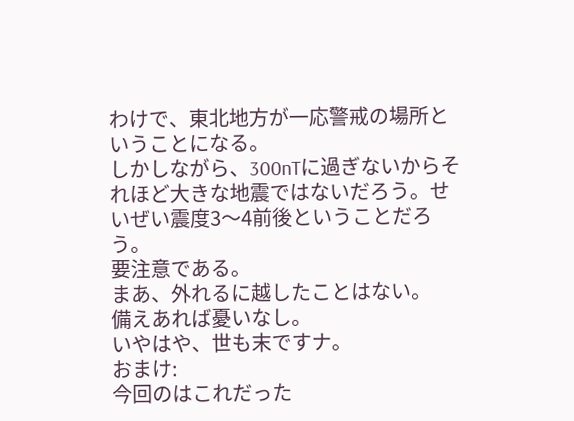わけで、東北地方が一応警戒の場所ということになる。
しかしながら、300nTに過ぎないからそれほど大きな地震ではないだろう。せいぜい震度3〜4前後ということだろう。
要注意である。
まあ、外れるに越したことはない。
備えあれば憂いなし。
いやはや、世も末ですナ。
おまけ:
今回のはこれだった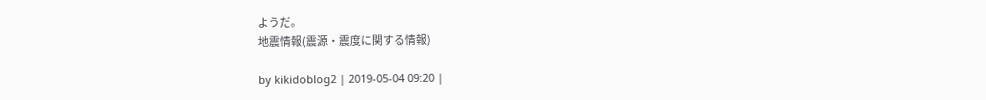ようだ。
地震情報(震源・震度に関する情報)

by kikidoblog2 | 2019-05-04 09:20 |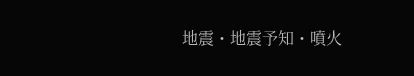地震・地震予知・噴火